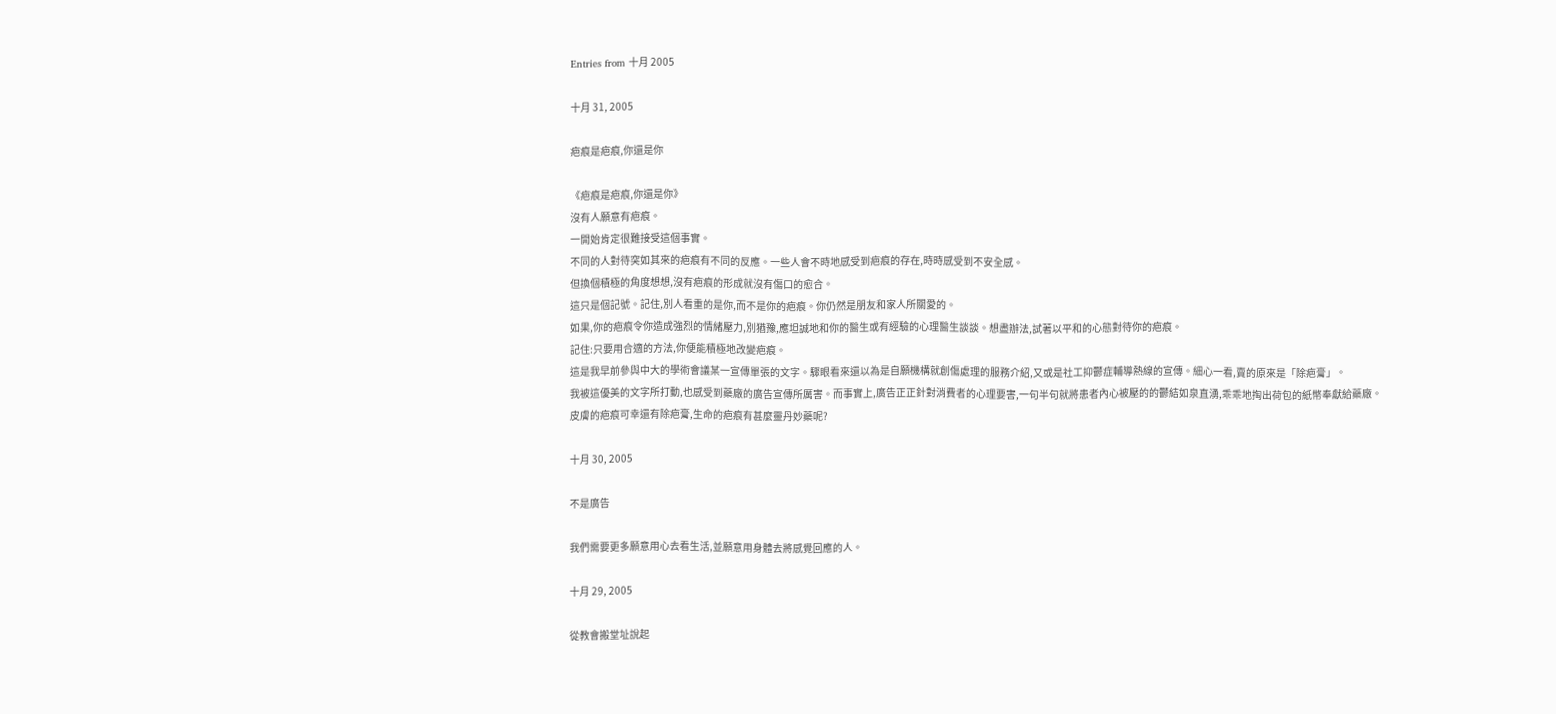Entries from 十月 2005

十月 31, 2005

疤痕是疤痕,你還是你

《疤痕是疤痕,你還是你》
沒有人願意有疤痕。
一開始肯定很難接受這個事實。
不同的人對待突如其來的疤痕有不同的反應。一些人會不時地感受到疤痕的存在,時時感受到不安全感。
但換個積極的角度想想,沒有疤痕的形成就沒有傷口的愈合。
這只是個記號。記住,別人看重的是你,而不是你的疤痕。你仍然是朋友和家人所關愛的。
如果,你的疤痕令你造成強烈的情緒壓力,別猶豫,應坦誠地和你的醫生或有經驗的心理醫生談談。想盡辦法,試著以平和的心態對待你的疤痕。
記住:只要用合適的方法,你便能積極地改變疤痕。
這是我早前參與中大的學術會議某一宣傳單張的文字。驟眼看來還以為是自願機構就創傷處理的服務介紹,又或是社工抑鬱症輔導熱線的宣傳。細心一看,賣的原來是「除疤膏」。
我被這優美的文字所打動,也感受到藥廠的廣告宣傳所厲害。而事實上,廣告正正針對消費者的心理要害,一句半句就將患者內心被壓的的鬱結如泉直湧,乖乖地掏出荷包的紙幣奉獻給藥廠。
皮膚的疤痕可幸還有除疤膏,生命的疤痕有甚麼靈丹妙藥呢?

十月 30, 2005

不是廣告

我們需要更多願意用心去看生活,並願意用身體去將感覺回應的人。

十月 29, 2005

從教會搬堂址說起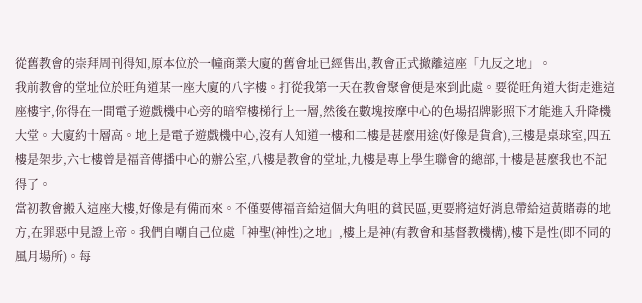從舊教會的崇拜周刊得知,原本位於一幢商業大廈的舊會址已經售出,教會正式撤離這座「九反之地」。
我前教會的堂址位於旺角道某一座大廈的八字樓。打從我第一天在教會聚會便是來到此處。要從旺角道大街走進這座樓宇,你得在一間電子遊戲機中心旁的暗窄樓梯行上一層,然後在數塊按摩中心的色場招牌影照下才能進入升降機大堂。大廈約十層高。地上是電子遊戲機中心,沒有人知道一樓和二樓是甚麼用途(好像是貨倉),三樓是桌球室,四五樓是架步,六七樓曾是福音傳播中心的辦公室,八樓是教會的堂址,九樓是專上學生聯會的總部,十樓是甚麼我也不記得了。
當初教會搬入這座大樓,好像是有備而來。不僅要傳福音給這個大角咀的貧民區,更要將這好消息帶給這黃賭毒的地方,在罪惡中見證上帝。我們自嘲自己位處「神聖(神性)之地」,樓上是神(有教會和基督教機構),樓下是性(即不同的風月場所)。每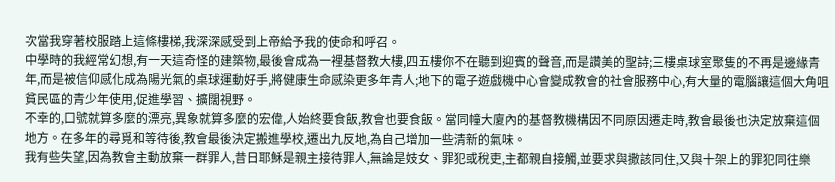次當我穿著校服踏上這條樓梯,我深深感受到上帝給予我的使命和呼召。
中學時的我經常幻想,有一天這奇怪的建築物,最後會成為一裡基督教大樓,四五樓你不在聽到迎賓的聲音,而是讚美的聖詩;三樓桌球室聚隻的不再是邊緣青年,而是被信仰感化成為陽光氣的桌球運動好手,將健康生命感染更多年青人;地下的電子遊戲機中心會變成教會的社會服務中心,有大量的電腦讓這個大角咀貧民區的青少年使用,促進學習、擴闊視野。
不幸的,口號就算多麼的漂亮,異象就算多麼的宏偉,人始終要食飯,教會也要食飯。當同幢大廈內的基督教機構因不同原因遷走時,教會最後也決定放棄這個地方。在多年的尋覓和等待後,教會最後決定搬進學校,遷出九反地,為自己增加一些清新的氣味。
我有些失望,因為教會主動放棄一群罪人,昔日耶穌是親主接待罪人,無論是妓女、罪犯或稅吏,主都親自接觸,並要求與撒該同住,又與十架上的罪犯同往樂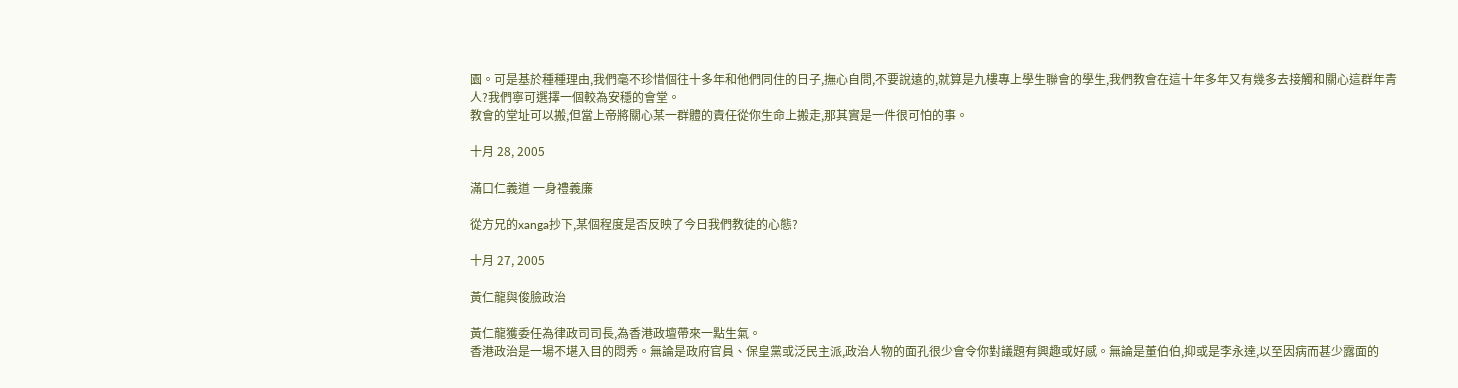園。可是基於種種理由,我們毫不珍惜個往十多年和他們同住的日子,撫心自問,不要說遠的,就算是九樓專上學生聯會的學生,我們教會在這十年多年又有幾多去接觸和關心這群年青人?我們寧可選擇一個較為安穩的會堂。
教會的堂址可以搬,但當上帝將關心某一群體的責任從你生命上搬走,那其實是一件很可怕的事。

十月 28, 2005

滿口仁義道 一身禮義廉

從方兄的xanga抄下,某個程度是否反映了今日我們教徒的心態?

十月 27, 2005

黃仁龍與俊臉政治

黃仁龍獲委任為律政司司長,為香港政壇帶來一點生氣。
香港政治是一場不堪入目的悶秀。無論是政府官員、保皇黨或泛民主派,政治人物的面孔很少會令你對議題有興趣或好感。無論是董伯伯,抑或是李永達,以至因病而甚少露面的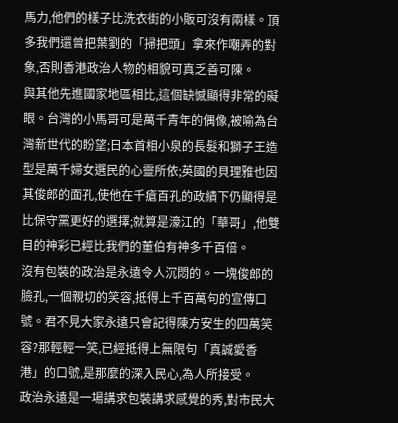馬力,他們的樣子比洗衣街的小販可沒有兩樣。頂多我們還曾把葉劉的「掃把頭」拿來作嘲弄的對象,否則香港政治人物的相貌可真乏善可陳。
與其他先進國家地區相比,這個缺憾顯得非常的礙眼。台灣的小馬哥可是萬千青年的偶像,被喻為台灣新世代的盼望;日本首相小泉的長髮和獅子王造型是萬千婦女選民的心靈所依;英國的貝理雅也因其俊郎的面孔,使他在千瘡百孔的政績下仍顯得是比保守黨更好的選擇;就算是濠江的「華哥」,他雙目的神彩已經比我們的董伯有神多千百倍。
沒有包裝的政治是永遠令人沉悶的。一塊俊郎的臉孔,一個親切的笑容,抵得上千百萬句的宣傳口號。君不見大家永遠只會記得陳方安生的四萬笑容?那輕輕一笑,已經抵得上無限句「真誠愛香港」的口號,是那麼的深入民心,為人所接受。
政治永遠是一場講求包裝講求感覺的秀,對市民大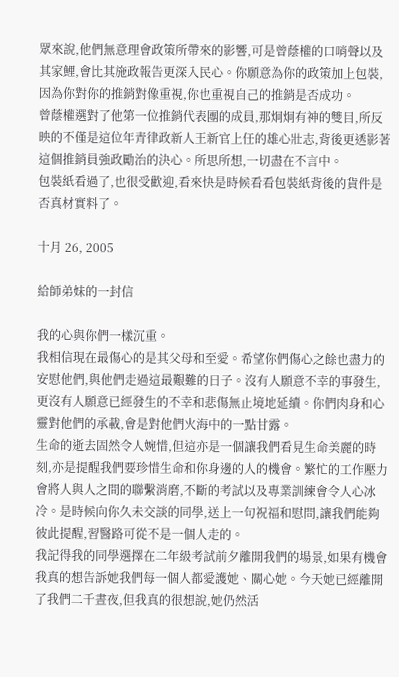眾來說,他們無意理會政策所帶來的影響,可是曾蔭權的口哨聲以及其家鯉,會比其施政報告更深入民心。你願意為你的政策加上包裝,因為你對你的推銷對像重視,你也重視自己的推銷是否成功。
曾蔭權選對了他第一位推銷代表團的成員,那炯炯有神的雙目,所反映的不僅是這位年青律政新人王新官上任的雄心壯志,背後更透影著這個推銷員強政勵治的決心。所思所想,一切盡在不言中。
包裝紙看過了,也很受歡迎,看來快是時候看看包裝紙背後的貨件是否真材實料了。

十月 26, 2005

給師弟妹的一封信

我的心與你們一樣沉重。
我相信現在最傷心的是其父母和至愛。希望你們傷心之餘也盡力的安慰他們,與他們走過這最艱難的日子。沒有人願意不幸的事發生,更沒有人願意已經發生的不幸和悲傷無止境地延續。你們肉身和心靈對他們的承載,會是對他們火海中的一點甘露。
生命的逝去固然令人婉惜,但這亦是一個讓我們看見生命美麗的時刻,亦是提醒我們要珍惜生命和你身邊的人的機會。繁忙的工作壓力會將人與人之間的聯繫消磨,不斷的考試以及專業訓練會令人心冰冷。是時候向你久未交談的同學,送上一句祝福和慰問,讓我們能夠彼此提醒,習醫路可從不是一個人走的。
我記得我的同學選擇在二年級考試前夕離開我們的場景,如果有機會我真的想告訴她我們每一個人都愛護她、關心她。今天她已經離開了我們二千晝夜,但我真的很想說,她仍然活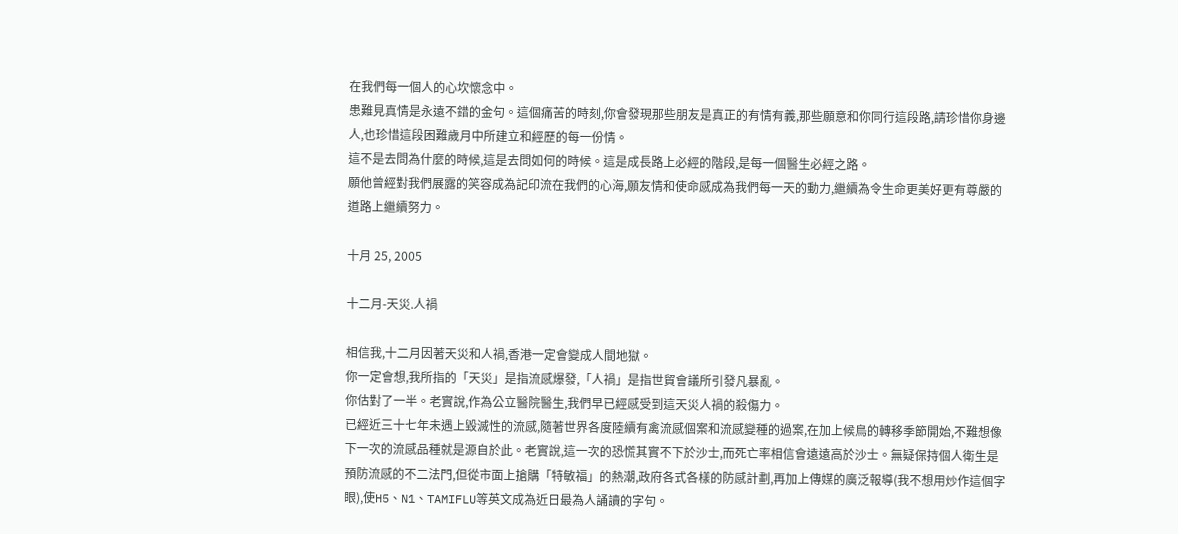在我們每一個人的心坎懷念中。
患難見真情是永遠不錯的金句。這個痛苦的時刻,你會發現那些朋友是真正的有情有義,那些願意和你同行這段路,請珍惜你身邊人,也珍惜這段困難歲月中所建立和經歷的每一份情。
這不是去問為什麼的時候,這是去問如何的時候。這是成長路上必經的階段,是每一個醫生必經之路。
願他曾經對我們展露的笑容成為記印流在我們的心海,願友情和使命感成為我們每一天的動力,繼續為令生命更美好更有尊嚴的道路上繼續努力。

十月 25, 2005

十二月-天災.人禍

相信我,十二月因著天災和人禍,香港一定會變成人間地獄。
你一定會想,我所指的「天災」是指流感爆發,「人禍」是指世貿會議所引發凡暴亂。
你估對了一半。老實說,作為公立醫院醫生,我們早已經感受到這天災人禍的殺傷力。
已經近三十七年未遇上毀滅性的流感,隨著世界各度陸續有禽流感個案和流感變種的過案,在加上候鳥的轉移季節開始,不難想像下一次的流感品種就是源自於此。老實說,這一次的恐慌其實不下於沙士,而死亡率相信會遠遠高於沙士。無疑保持個人衛生是預防流感的不二法門,但從市面上搶購「特敏福」的熱潮,政府各式各樣的防感計劃,再加上傳媒的廣泛報導(我不想用炒作這個字眼),使H5、N1、TAMIFLU等英文成為近日最為人誦讀的字句。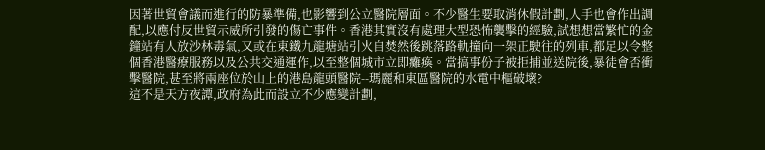因著世貿會議而進行的防暴準備,也影響到公立醫院層面。不少醫生要取消休假計劃,人手也會作出調配,以應付反世貿示威所引發的傷亡事件。香港其實沒有處理大型恐怖襲擊的經驗,試想想當繁忙的金鐘站有人放沙林毒氣,又或在東鐵九龍塘站引火自焚然後跳落路軌撞向一架正駛往的列車,都足以令整個香港醫療服務以及公共交通運作,以至整個城市立即癱瘓。當搞事份子被拒捕並送院後,暴徒會否衝擊醫院,甚至將兩座位於山上的港島龍頭醫院--瑪麗和東區醫院的水電中樞破壞?
這不是天方夜譚,政府為此而設立不少應變計劃,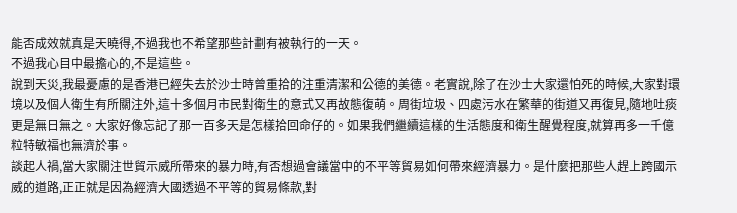能否成效就真是天曉得,不過我也不希望那些計劃有被執行的一天。
不過我心目中最擔心的,不是這些。
說到天災,我最憂慮的是香港已經失去於沙士時曾重拾的注重清潔和公德的美德。老實說,除了在沙士大家還怕死的時候,大家對環境以及個人衛生有所關注外,這十多個月市民對衛生的意式又再故態復萌。周街垃圾、四處污水在繁華的街道又再復見,隨地吐痰更是無日無之。大家好像忘記了那一百多天是怎樣拾回命仔的。如果我們繼續這樣的生活態度和衛生醒覺程度,就算再多一千億粒特敏福也無濟於事。
談起人禍,當大家關注世貿示威所帶來的暴力時,有否想過會議當中的不平等貿易如何帶來經濟暴力。是什麼把那些人趕上跨國示威的道路,正正就是因為經濟大國透過不平等的貿易條款,對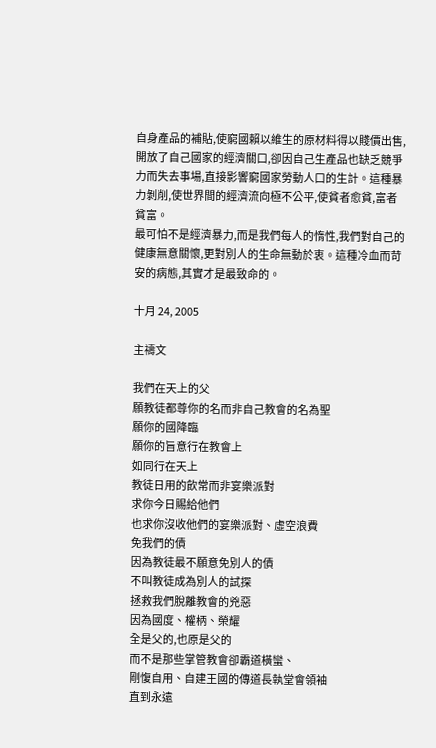自身產品的補貼,使窮國賴以維生的原材料得以賤價出售,開放了自己國家的經濟關口,卻因自己生產品也缺乏競爭力而失去事場,直接影響窮國家勞動人口的生計。這種暴力剝削,使世界間的經濟流向極不公平,使貧者愈貧,富者貧富。
最可怕不是經濟暴力,而是我們每人的惰性,我們對自己的健康無意關懷,更對別人的生命無動於衷。這種冷血而苛安的病態,其實才是最致命的。

十月 24, 2005

主禱文

我們在天上的父
願教徒都尊你的名而非自己教會的名為聖
願你的國降臨
願你的旨意行在教會上
如同行在天上
教徒日用的飲常而非宴樂派對
求你今日賜給他們
也求你沒收他們的宴樂派對、虛空浪費
免我們的債
因為教徒最不願意免別人的債
不叫教徒成為別人的試探
拯救我們脫離教會的兇惡
因為國度、權柄、榮耀
全是父的,也原是父的
而不是那些掌管教會卻霸道橫蠻、
剛愎自用、自建王國的傳道長執堂會領袖
直到永遠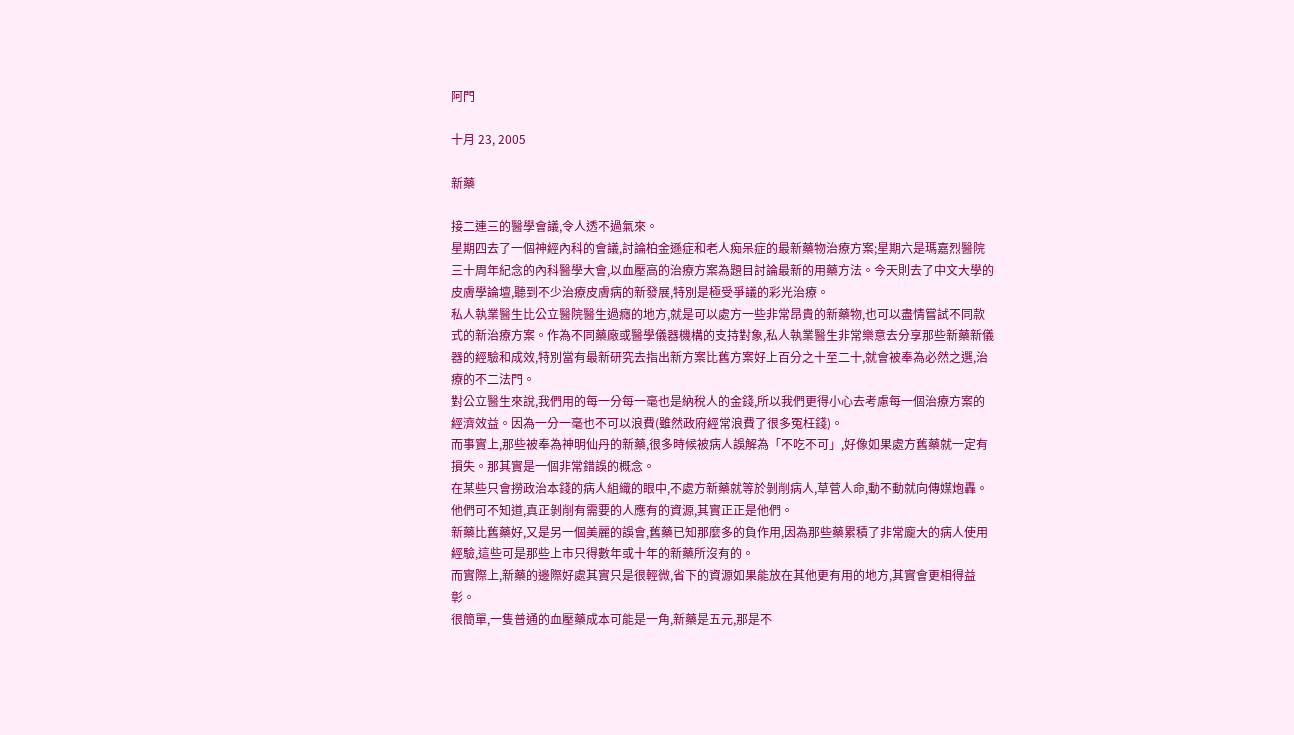阿門

十月 23, 2005

新藥

接二連三的醫學會議,令人透不過氣來。
星期四去了一個神經內科的會議,討論柏金遜症和老人痴呆症的最新藥物治療方案;星期六是瑪嘉烈醫院三十周年紀念的內科醫學大會,以血壓高的治療方案為題目討論最新的用藥方法。今天則去了中文大學的皮膚學論壇,聽到不少治療皮膚病的新發展,特別是極受爭議的彩光治療。
私人執業醫生比公立醫院醫生過癮的地方,就是可以處方一些非常昂貴的新藥物,也可以盡情嘗試不同款式的新治療方案。作為不同藥廠或醫學儀器機構的支持對象,私人執業醫生非常樂意去分享那些新藥新儀器的經驗和成效,特別當有最新研究去指出新方案比舊方案好上百分之十至二十,就會被奉為必然之選,治療的不二法門。
對公立醫生來說,我們用的每一分每一毫也是納稅人的金錢,所以我們更得小心去考慮每一個治療方案的經濟效益。因為一分一毫也不可以浪費(雖然政府經常浪費了很多冤枉錢)。
而事實上,那些被奉為神明仙丹的新藥,很多時候被病人誤解為「不吃不可」,好像如果處方舊藥就一定有損失。那其實是一個非常錯誤的概念。
在某些只會撈政治本錢的病人組織的眼中,不處方新藥就等於剝削病人,草菅人命,動不動就向傳媒炮轟。他們可不知道,真正剝削有需要的人應有的資源,其實正正是他們。
新藥比舊藥好,又是另一個美麗的誤會,舊藥已知那麼多的負作用,因為那些藥累積了非常龐大的病人使用經驗,這些可是那些上市只得數年或十年的新藥所沒有的。
而實際上,新藥的邊際好處其實只是很輕微,省下的資源如果能放在其他更有用的地方,其實會更相得益彰。
很簡單,一隻普通的血壓藥成本可能是一角,新藥是五元,那是不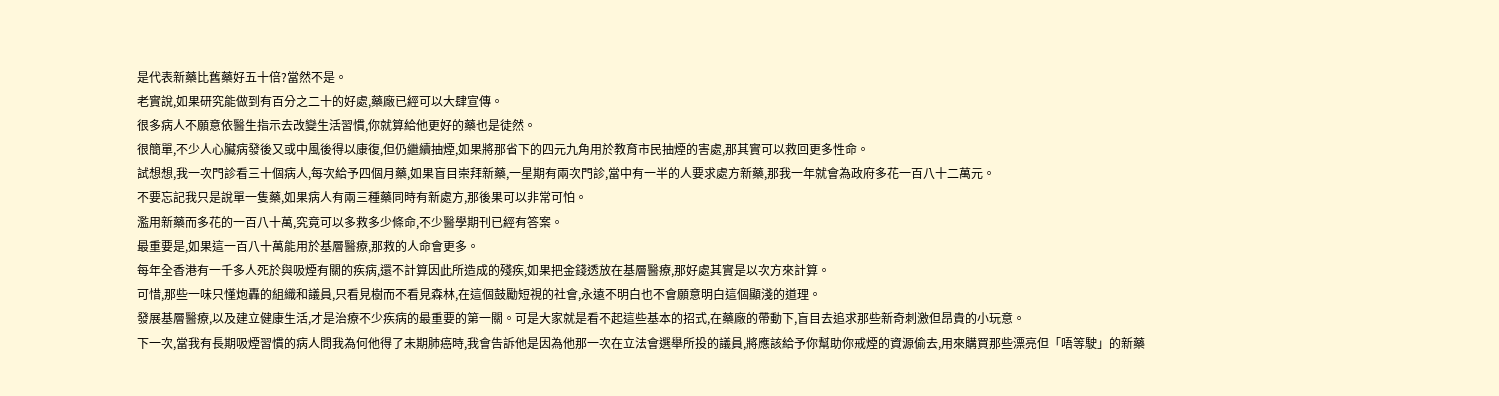是代表新藥比舊藥好五十倍?當然不是。
老實說,如果研究能做到有百分之二十的好處,藥廠已經可以大肆宣傳。
很多病人不願意依醫生指示去改變生活習慣,你就算給他更好的藥也是徒然。
很簡單,不少人心臟病發後又或中風後得以康復,但仍繼續抽煙,如果將那省下的四元九角用於教育市民抽煙的害處,那其實可以救回更多性命。
試想想,我一次門診看三十個病人,每次給予四個月藥,如果盲目崇拜新藥,一星期有兩次門診,當中有一半的人要求處方新藥,那我一年就會為政府多花一百八十二萬元。
不要忘記我只是說單一隻藥,如果病人有兩三種藥同時有新處方,那後果可以非常可怕。
濫用新藥而多花的一百八十萬,究竟可以多救多少條命,不少醫學期刊已經有答案。
最重要是,如果這一百八十萬能用於基層醫療,那救的人命會更多。
每年全香港有一千多人死於與吸煙有關的疾病,還不計算因此所造成的殘疾,如果把金錢透放在基層醫療,那好處其實是以次方來計算。
可惜,那些一味只慬炮轟的組織和議員,只看見樹而不看見森林,在這個鼓勵短視的社會,永遠不明白也不會願意明白這個顯淺的道理。
發展基層醫療,以及建立健康生活,才是治療不少疾病的最重要的第一關。可是大家就是看不起這些基本的招式,在藥廠的帶動下,盲目去追求那些新奇刺激但昂貴的小玩意。
下一次,當我有長期吸煙習慣的病人問我為何他得了未期肺癌時,我會告訴他是因為他那一次在立法會選舉所投的議員,將應該給予你幫助你戒煙的資源偷去,用來購買那些漂亮但「唔等駛」的新藥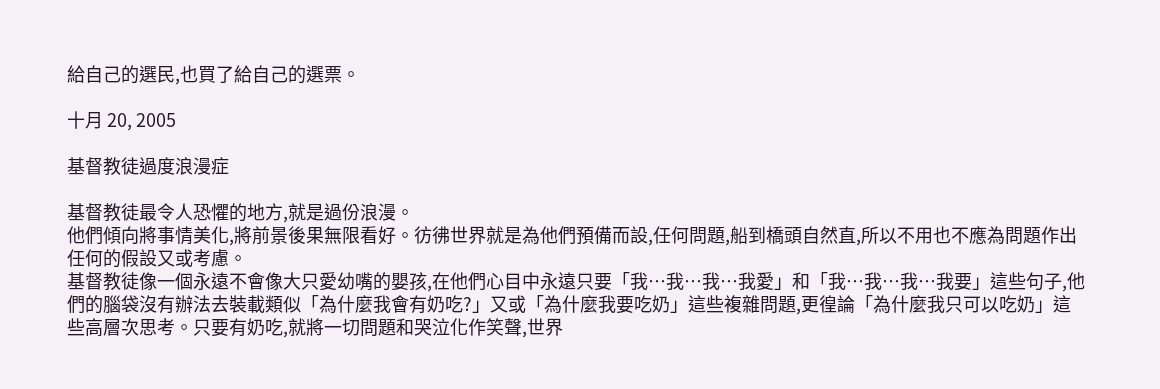給自己的選民,也買了給自己的選票。

十月 20, 2005

基督教徒過度浪漫症

基督教徒最令人恐懼的地方,就是過份浪漫。
他們傾向將事情美化,將前景後果無限看好。彷彿世界就是為他們預備而設,任何問題,船到橋頭自然直,所以不用也不應為問題作出任何的假設又或考慮。
基督教徒像一個永遠不會像大只愛幼嘴的嬰孩,在他們心目中永遠只要「我…我…我…我愛」和「我…我…我…我要」這些句子,他們的腦袋沒有辦法去裝載類似「為什麼我會有奶吃?」又或「為什麼我要吃奶」這些複雜問題,更徨論「為什麼我只可以吃奶」這些高層次思考。只要有奶吃,就將一切問題和哭泣化作笑聲,世界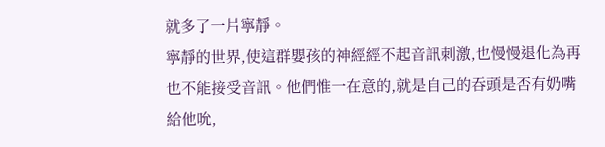就多了一片寧靜。
寧靜的世界,使這群嬰孩的神經經不起音訊刺激,也慢慢退化為再也不能接受音訊。他們惟一在意的,就是自己的吞頭是否有奶嘴給他吮,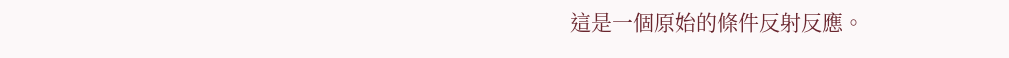這是一個原始的條件反射反應。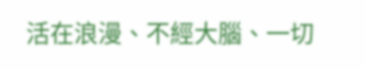活在浪漫、不經大腦、一切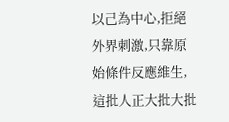以己為中心,拒絕外界刺激,只靠原始條件反應維生,這批人正大批大批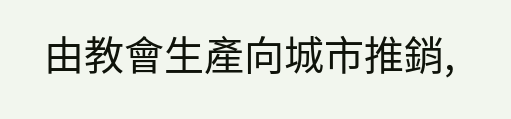由教會生產向城市推銷,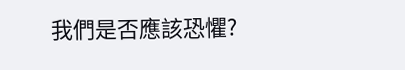我們是否應該恐懼?